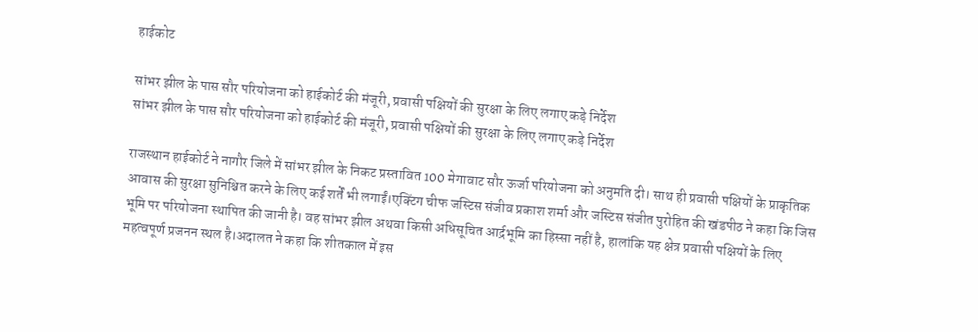हाईकोट

सांभर झील के पास सौर परियोजना को हाईकोर्ट की मंजूरी, प्रवासी पक्षियों की सुरक्षा के लिए लगाए कड़े निर्देश
सांभर झील के पास सौर परियोजना को हाईकोर्ट की मंजूरी, प्रवासी पक्षियों की सुरक्षा के लिए लगाए कड़े निर्देश

राजस्थान हाईकोर्ट ने नागौर जिले में सांभर झील के निकट प्रस्तावित 100 मेगावाट सौर ऊर्जा परियोजना को अनुमति दी। साथ ही प्रवासी पक्षियों के प्राकृतिक आवास की सुरक्षा सुनिश्चित करने के लिए कई शर्तें भी लगाईं।एक्टिंग चीफ जस्टिस संजीव प्रकाश शर्मा और जस्टिस संजीत पुरोहित की खंडपीठ ने कहा कि जिस भूमि पर परियोजना स्थापित की जानी है। वह सांभर झील अथवा किसी अधिसूचित आर्द्रभूमि का हिस्सा नहीं है, हालांकि यह क्षेत्र प्रवासी पक्षियों के लिए महत्वपूर्ण प्रजनन स्थल है।अदालत ने कहा कि शीतकाल में इस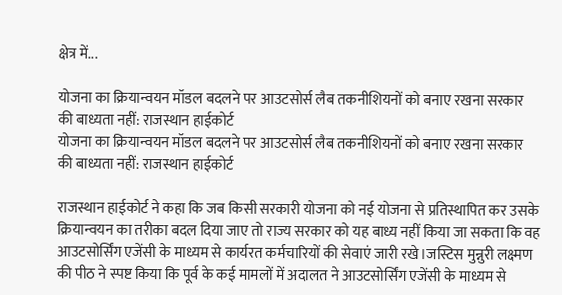क्षेत्र में...

योजना का क्रियान्वयन मॉडल बदलने पर आउटसोर्स लैब तकनीशियनों को बनाए रखना सरकार की बाध्यता नहीं: राजस्थान हाईकोर्ट
योजना का क्रियान्वयन मॉडल बदलने पर आउटसोर्स लैब तकनीशियनों को बनाए रखना सरकार की बाध्यता नहीं: राजस्थान हाईकोर्ट

राजस्थान हाईकोर्ट ने कहा कि जब किसी सरकारी योजना को नई योजना से प्रतिस्थापित कर उसके क्रियान्वयन का तरीका बदल दिया जाए तो राज्य सरकार को यह बाध्य नहीं किया जा सकता कि वह आउटसोर्सिंग एजेंसी के माध्यम से कार्यरत कर्मचारियों की सेवाएं जारी रखे।जस्टिस मुन्नुरी लक्ष्मण की पीठ ने स्पष्ट किया कि पूर्व के कई मामलों में अदालत ने आउटसोर्सिंग एजेंसी के माध्यम से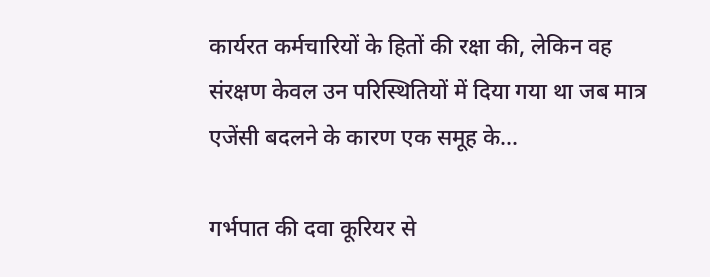कार्यरत कर्मचारियों के हितों की रक्षा की, लेकिन वह संरक्षण केवल उन परिस्थितियों में दिया गया था जब मात्र एजेंसी बदलने के कारण एक समूह के...

गर्भपात की दवा कूरियर से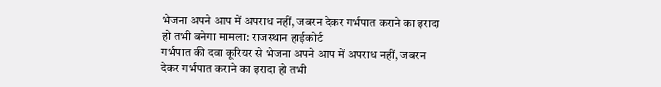भेजना अपने आप में अपराध नहीं, जबरन देकर गर्भपात कराने का इरादा हो तभी बनेगा मामला: राजस्थान हाईकोर्ट
गर्भपात की दवा कूरियर से भेजना अपने आप में अपराध नहीं, जबरन देकर गर्भपात कराने का इरादा हो तभी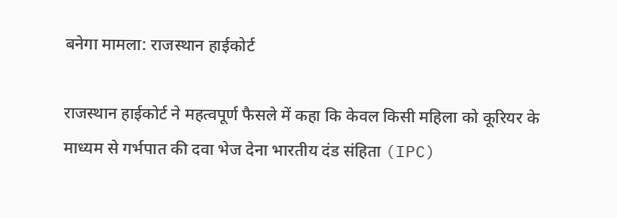बनेगा मामला: राजस्थान हाईकोर्ट

राजस्थान हाईकोर्ट ने महत्वपूर्ण फैसले में कहा कि केवल किसी महिला को कूरियर के माध्यम से गर्भपात की दवा भेज देना भारतीय दंड संहिता (IPC)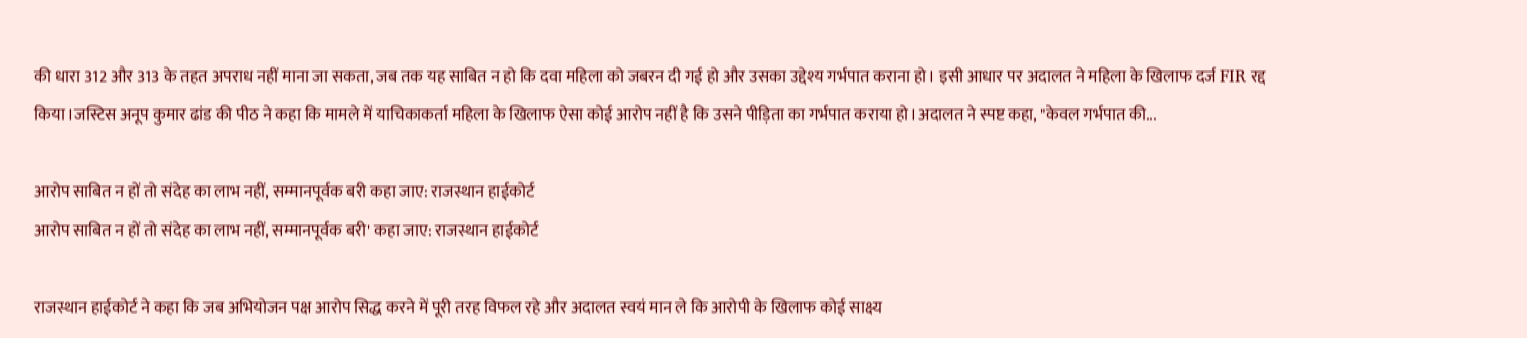की धारा 312 और 313 के तहत अपराध नहीं माना जा सकता, जब तक यह साबित न हो कि दवा महिला को जबरन दी गई हो और उसका उद्देश्य गर्भपात कराना हो। इसी आधार पर अदालत ने महिला के खिलाफ दर्ज FIR रद्द किया।जस्टिस अनूप कुमार ढांड की पीठ ने कहा कि मामले में याचिकाकर्ता महिला के खिलाफ ऐसा कोई आरोप नहीं है कि उसने पीड़िता का गर्भपात कराया हो।अदालत ने स्पष्ट कहा, "केवल गर्भपात की...

आरोप साबित न हों तो संदेह का लाभ नहीं, सम्मानपूर्वक बरी कहा जाए: राजस्थान हाईकोर्ट
आरोप साबित न हों तो संदेह का लाभ नहीं, सम्मानपूर्वक बरी' कहा जाए: राजस्थान हाईकोर्ट

राजस्थान हाईकोर्ट ने कहा कि जब अभियोजन पक्ष आरोप सिद्ध करने में पूरी तरह विफल रहे और अदालत स्वयं मान ले कि आरोपी के खिलाफ कोई साक्ष्य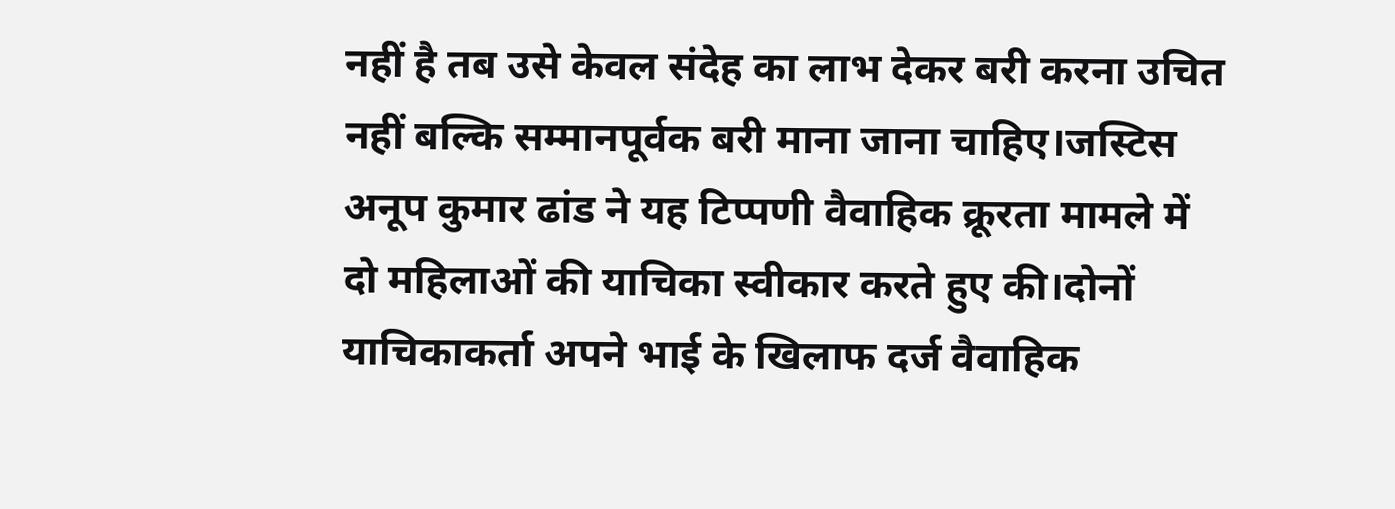नहीं है तब उसे केवल संदेह का लाभ देकर बरी करना उचित नहीं बल्कि सम्मानपूर्वक बरी माना जाना चाहिए।जस्टिस अनूप कुमार ढांड ने यह टिप्पणी वैवाहिक क्रूरता मामले में दो महिलाओं की याचिका स्वीकार करते हुए की।दोनों याचिकाकर्ता अपने भाई के खिलाफ दर्ज वैवाहिक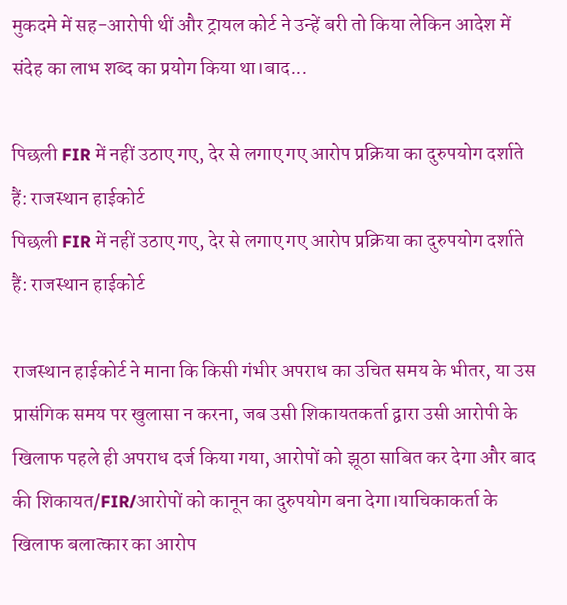मुकदमे में सह-आरोपी थीं और ट्रायल कोर्ट ने उन्हें बरी तो किया लेकिन आदेश में संदेह का लाभ शब्द का प्रयोग किया था।बाद...

पिछली FIR में नहीं उठाए गए, देर से लगाए गए आरोप प्रक्रिया का दुरुपयोग दर्शाते हैं: राजस्थान हाईकोर्ट
पिछली FIR में नहीं उठाए गए, देर से लगाए गए आरोप प्रक्रिया का दुरुपयोग दर्शाते हैं: राजस्थान हाईकोर्ट

राजस्थान हाईकोर्ट ने माना कि किसी गंभीर अपराध का उचित समय के भीतर, या उस प्रासंगिक समय पर खुलासा न करना, जब उसी शिकायतकर्ता द्वारा उसी आरोपी के खिलाफ पहले ही अपराध दर्ज किया गया, आरोपों को झूठा साबित कर देगा और बाद की शिकायत/FIR/आरोपों को कानून का दुरुपयोग बना देगा।याचिकाकर्ता के खिलाफ बलात्कार का आरोप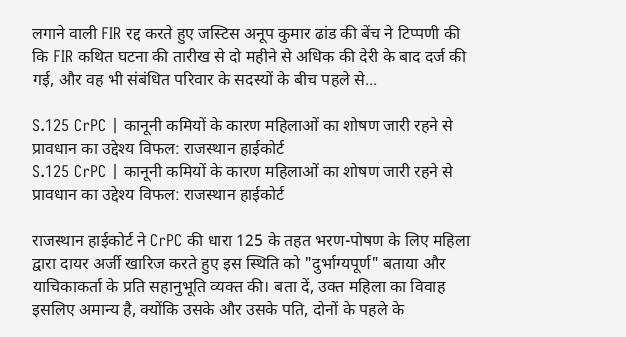लगाने वाली FIR रद्द करते हुए जस्टिस अनूप कुमार ढांड की बेंच ने टिप्पणी की कि FIR कथित घटना की तारीख से दो महीने से अधिक की देरी के बाद दर्ज की गई, और वह भी संबंधित परिवार के सदस्यों के बीच पहले से...

S.125 CrPC | कानूनी कमियों के कारण महिलाओं का शोषण जारी रहने से प्रावधान का उद्देश्य विफल: राजस्थान हाईकोर्ट
S.125 CrPC | कानूनी कमियों के कारण महिलाओं का शोषण जारी रहने से प्रावधान का उद्देश्य विफल: राजस्थान हाईकोर्ट

राजस्थान हाईकोर्ट ने CrPC की धारा 125 के तहत भरण-पोषण के लिए महिला द्वारा दायर अर्जी खारिज करते हुए इस स्थिति को "दुर्भाग्यपूर्ण" बताया और याचिकाकर्ता के प्रति सहानुभूति व्यक्त की। बता दें, उक्त महिला का विवाह इसलिए अमान्य है, क्योंकि उसके और उसके पति, दोनों के पहले के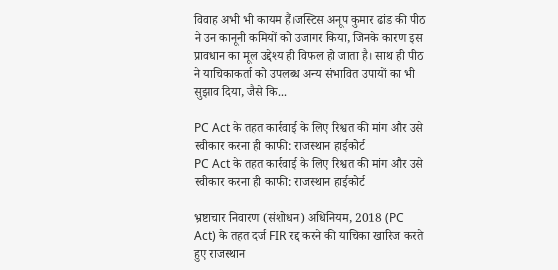विवाह अभी भी कायम हैं।जस्टिस अनूप कुमार ढांड की पीठ ने उन कानूनी कमियों को उजागर किया, जिनके कारण इस प्रावधान का मूल उद्देश्य ही विफल हो जाता है। साथ ही पीठ ने याचिकाकर्ता को उपलब्ध अन्य संभावित उपायों का भी सुझाव दिया, जैसे कि...

PC Act के तहत कार्रवाई के लिए रिश्वत की मांग और उसे स्वीकार करना ही काफी: राजस्थान हाईकोर्ट
PC Act के तहत कार्रवाई के लिए रिश्वत की मांग और उसे स्वीकार करना ही काफी: राजस्थान हाईकोर्ट

भ्रष्टाचार निवारण (संशोधन) अधिनियम, 2018 (PC Act) के तहत दर्ज FIR रद्द करने की याचिका खारिज करते हुए राजस्थान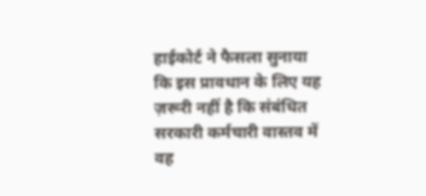हाईकोर्ट ने फैसला सुनाया कि इस प्रावधान के लिए यह ज़रूरी नहीं है कि संबंधित सरकारी कर्मचारी वास्तव में वह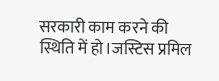सरकारी काम करने की स्थिति में हो।जस्टिस प्रमिल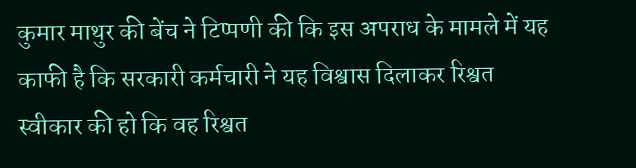कुमार माथुर की बेंच ने टिप्पणी की कि इस अपराध के मामले में यह काफी है कि सरकारी कर्मचारी ने यह विश्वास दिलाकर रिश्वत स्वीकार की हो कि वह रिश्वत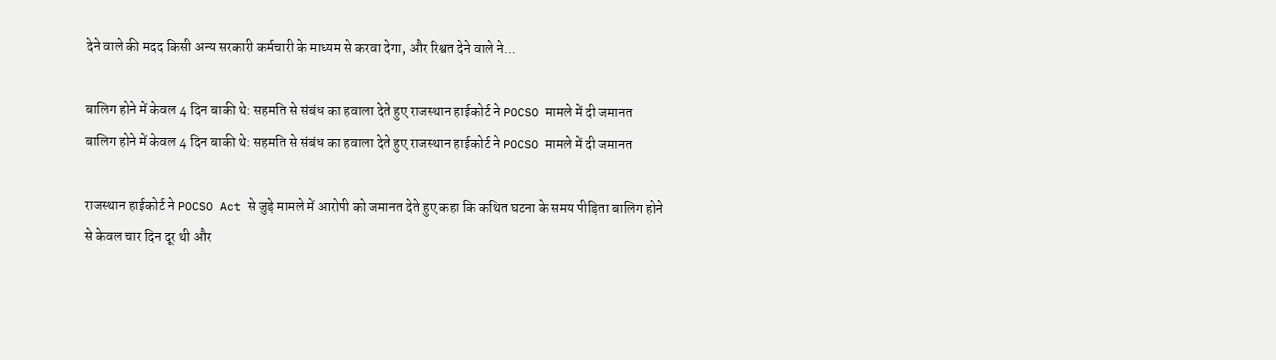देने वाले की मदद किसी अन्य सरकारी कर्मचारी के माध्यम से करवा देगा, और रिश्वत देने वाले ने...

बालिग होने में केवल 4 दिन बाकी थे: सहमति से संबंध का हवाला देते हुए राजस्थान हाईकोर्ट ने POCSO मामले में दी जमानत
बालिग होने में केवल 4 दिन बाकी थे: सहमति से संबंध का हवाला देते हुए राजस्थान हाईकोर्ट ने POCSO मामले में दी जमानत

राजस्थान हाईकोर्ट ने POCSO Act से जुड़े मामले में आरोपी को जमानत देते हुए कहा कि कथित घटना के समय पीड़िता बालिग होने से केवल चार दिन दूर थी और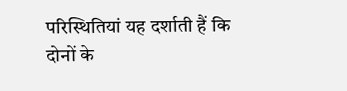परिस्थितियां यह दर्शाती हैं कि दोनों के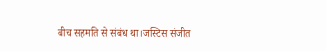बीच सहमति से संबंध था।जस्टिस संजीत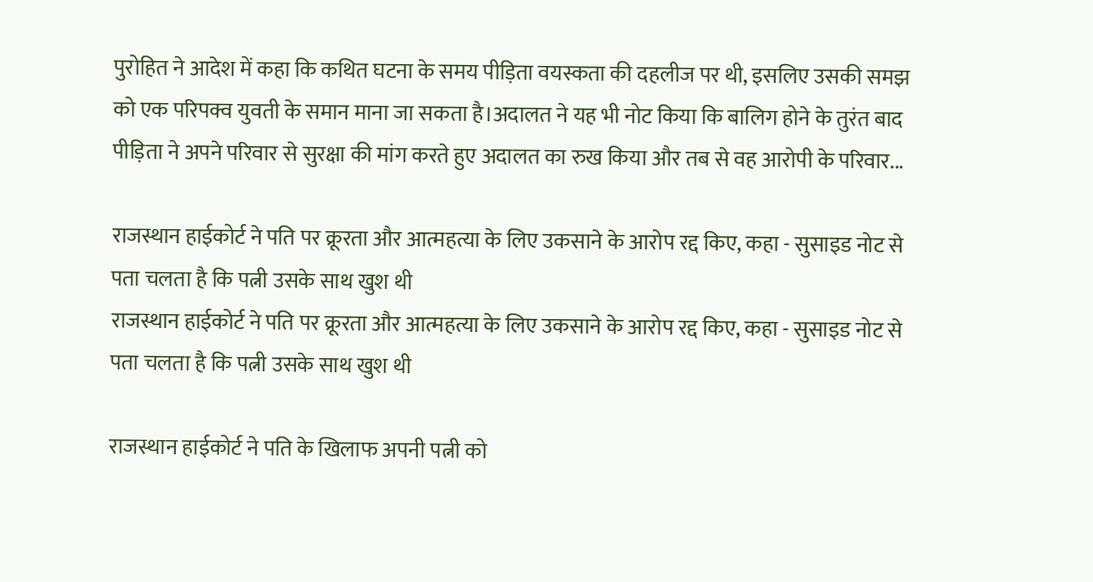पुरोहित ने आदेश में कहा कि कथित घटना के समय पीड़िता वयस्कता की दहलीज पर थी, इसलिए उसकी समझ को एक परिपक्व युवती के समान माना जा सकता है।अदालत ने यह भी नोट किया कि बालिग होने के तुरंत बाद पीड़िता ने अपने परिवार से सुरक्षा की मांग करते हुए अदालत का रुख किया और तब से वह आरोपी के परिवार...

राजस्थान हाईकोर्ट ने पति पर क्रूरता और आत्महत्या के लिए उकसाने के आरोप रद्द किए, कहा - सुसाइड नोट से पता चलता है कि पत्नी उसके साथ खुश थी
राजस्थान हाईकोर्ट ने पति पर क्रूरता और आत्महत्या के लिए उकसाने के आरोप रद्द किए, कहा - सुसाइड नोट से पता चलता है कि पत्नी उसके साथ खुश थी

राजस्थान हाईकोर्ट ने पति के खिलाफ अपनी पत्नी को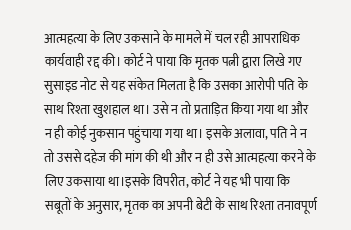आत्महत्या के लिए उकसाने के मामले में चल रही आपराधिक कार्यवाही रद्द की। कोर्ट ने पाया कि मृतक पत्नी द्वारा लिखे गए सुसाइड नोट से यह संकेत मिलता है कि उसका आरोपी पति के साथ रिश्ता खुशहाल था। उसे न तो प्रताड़ित किया गया था और न ही कोई नुकसान पहुंचाया गया था। इसके अलावा, पति ने न तो उससे दहेज की मांग की थी और न ही उसे आत्महत्या करने के लिए उकसाया था।इसके विपरीत, कोर्ट ने यह भी पाया कि सबूतों के अनुसार, मृतक का अपनी बेटी के साथ रिश्ता तनावपूर्ण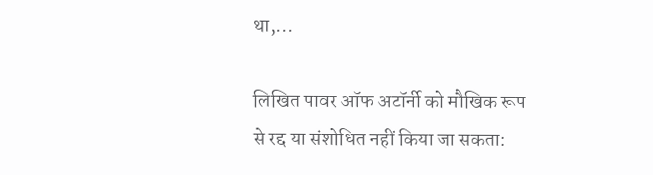था,...

लिखित पावर ऑफ अटॉर्नी को मौखिक रूप से रद्द या संशोधित नहीं किया जा सकता: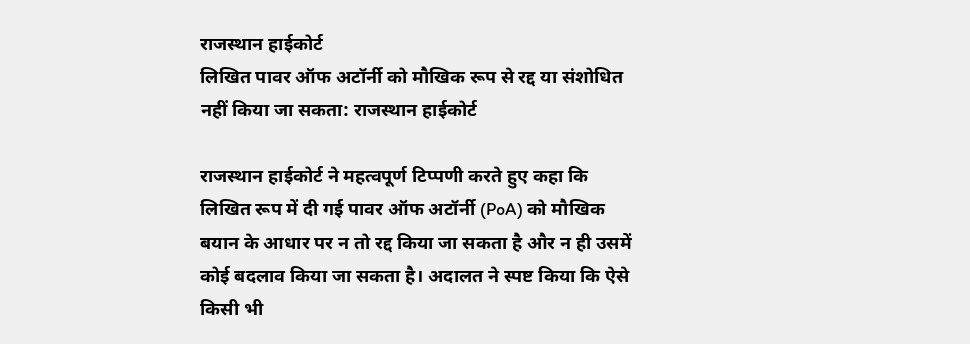राजस्थान हाईकोर्ट
लिखित पावर ऑफ अटॉर्नी को मौखिक रूप से रद्द या संशोधित नहीं किया जा सकता: राजस्थान हाईकोर्ट

राजस्थान हाईकोर्ट ने महत्वपूर्ण टिप्पणी करते हुए कहा कि लिखित रूप में दी गई पावर ऑफ अटॉर्नी (PoA) को मौखिक बयान के आधार पर न तो रद्द किया जा सकता है और न ही उसमें कोई बदलाव किया जा सकता है। अदालत ने स्पष्ट किया कि ऐसे किसी भी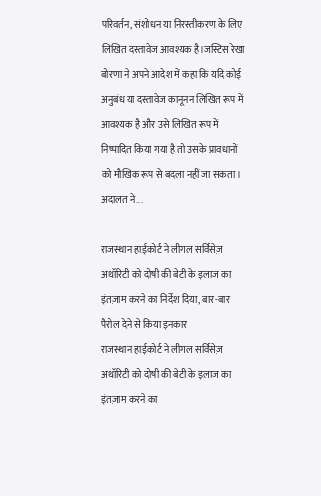परिवर्तन, संशोधन या निरस्तीकरण के लिए लिखित दस्तावेज आवश्यक है।जस्टिस रेखा बोरणा ने अपने आदेश में कहा कि यदि कोई अनुबंध या दस्तावेज कानूनन लिखित रूप में आवश्यक है और उसे लिखित रूप में निष्पादित किया गया है तो उसके प्रावधानों को मौखिक रूप से बदला नहीं जा सकता। अदालत ने...

राजस्थान हाईकोर्ट ने लीगल सर्विसेज़ अथॉरिटी को दोषी की बेटी के इलाज का इंतज़ाम करने का निर्देश दिया, बार-बार पैरोल देने से किया इनकार
राजस्थान हाईकोर्ट ने लीगल सर्विसेज़ अथॉरिटी को दोषी की बेटी के इलाज का इंतज़ाम करने का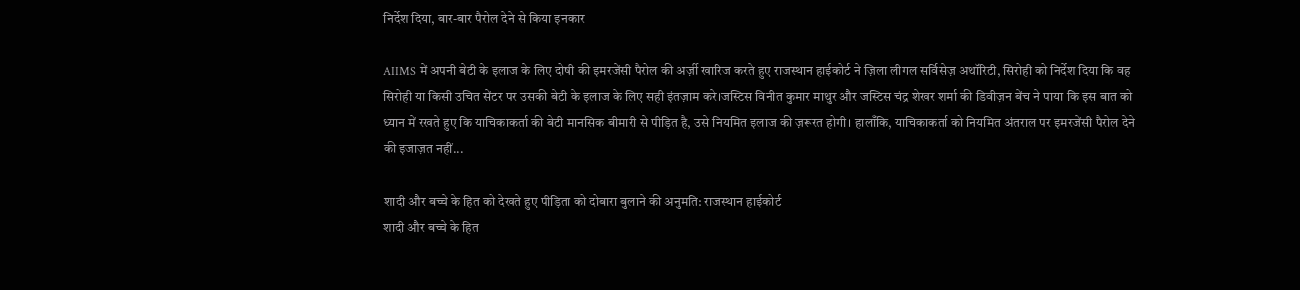निर्देश दिया, बार-बार पैरोल देने से किया इनकार

AIIMS में अपनी बेटी के इलाज के लिए दोषी की इमरजेंसी पैरोल की अर्ज़ी खारिज करते हुए राजस्थान हाईकोर्ट ने ज़िला लीगल सर्विसेज़ अथॉरिटी, सिरोही को निर्देश दिया कि वह सिरोही या किसी उचित सेंटर पर उसकी बेटी के इलाज के लिए सही इंतज़ाम करे।जस्टिस विनीत कुमार माथुर और जस्टिस चंद्र शेखर शर्मा की डिवीज़न बेंच ने पाया कि इस बात को ध्यान में रखते हुए कि याचिकाकर्ता की बेटी मानसिक बीमारी से पीड़ित है, उसे नियमित इलाज की ज़रूरत होगी। हालाँकि, याचिकाकर्ता को नियमित अंतराल पर इमरजेंसी पैरोल देने की इजाज़त नहीं...

शादी और बच्चे के हित को देखते हुए पीड़िता को दोबारा बुलाने की अनुमति: राजस्थान हाईकोर्ट
शादी और बच्चे के हित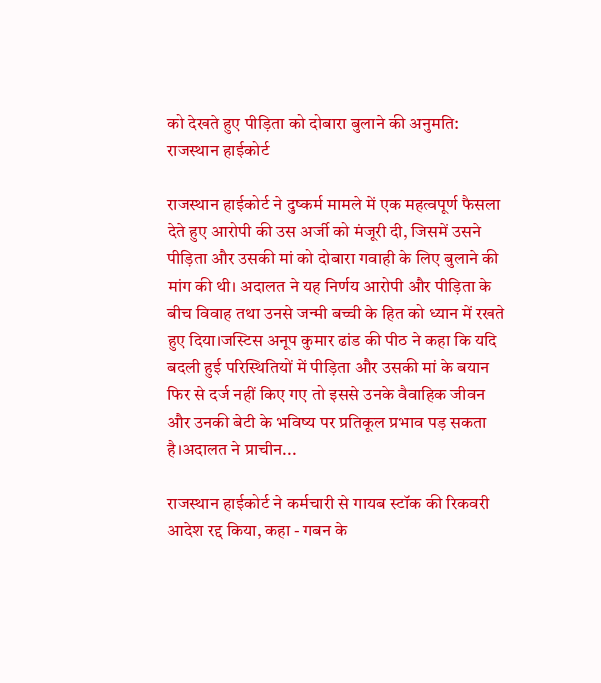को देखते हुए पीड़िता को दोबारा बुलाने की अनुमति: राजस्थान हाईकोर्ट

राजस्थान हाईकोर्ट ने दुष्कर्म मामले में एक महत्वपूर्ण फैसला देते हुए आरोपी की उस अर्जी को मंजूरी दी, जिसमें उसने पीड़िता और उसकी मां को दोबारा गवाही के लिए बुलाने की मांग की थी। अदालत ने यह निर्णय आरोपी और पीड़िता के बीच विवाह तथा उनसे जन्मी बच्ची के हित को ध्यान में रखते हुए दिया।जस्टिस अनूप कुमार ढांड की पीठ ने कहा कि यदि बदली हुई परिस्थितियों में पीड़िता और उसकी मां के बयान फिर से दर्ज नहीं किए गए तो इससे उनके वैवाहिक जीवन और उनकी बेटी के भविष्य पर प्रतिकूल प्रभाव पड़ सकता है।अदालत ने प्राचीन...

राजस्थान हाईकोर्ट ने कर्मचारी से गायब स्टॉक की रिकवरी आदेश रद्द किया, कहा - गबन के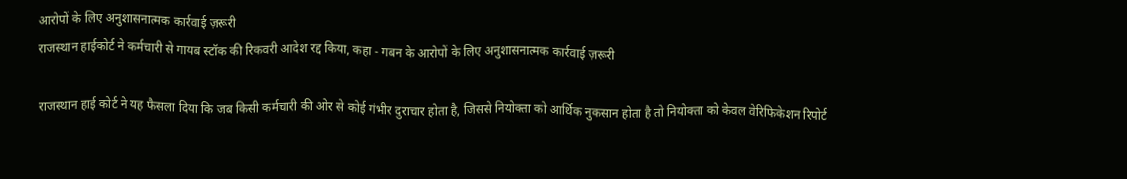आरोपों के लिए अनुशासनात्मक कार्रवाई ज़रूरी
राजस्थान हाईकोर्ट ने कर्मचारी से गायब स्टॉक की रिकवरी आदेश रद्द किया, कहा - गबन के आरोपों के लिए अनुशासनात्मक कार्रवाई ज़रूरी

राजस्थान हाई कोर्ट ने यह फैसला दिया कि जब किसी कर्मचारी की ओर से कोई गंभीर दुराचार होता है, जिससे नियोक्ता को आर्थिक नुकसान होता है तो नियोक्ता को केवल वेरिफिकेशन रिपोर्ट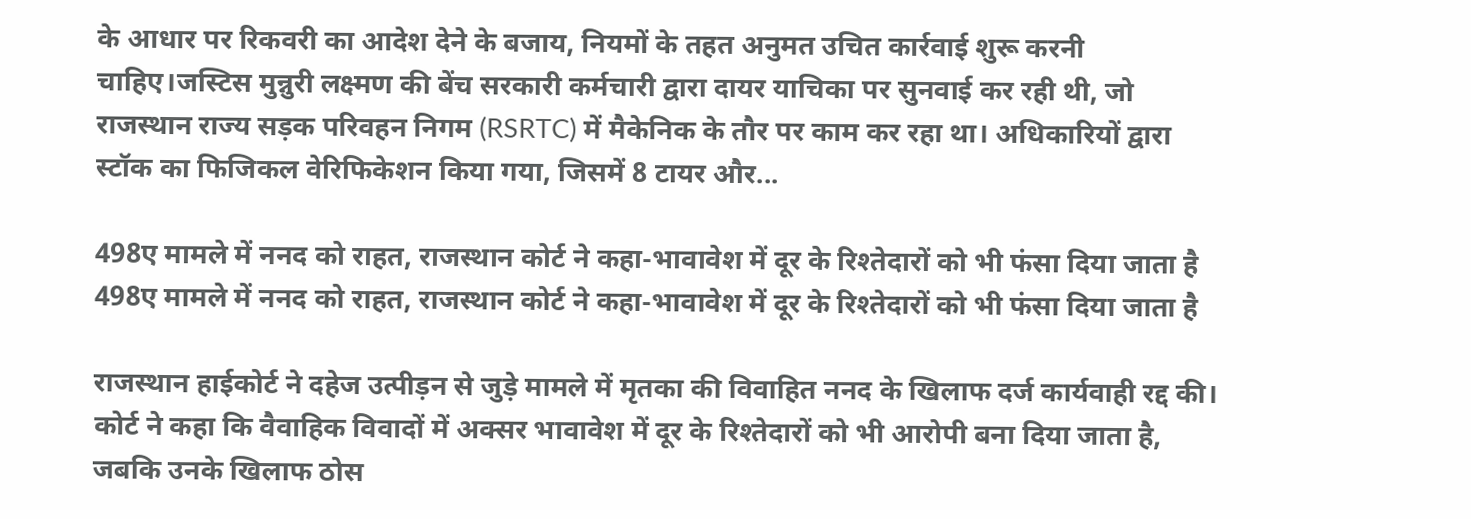के आधार पर रिकवरी का आदेश देने के बजाय, नियमों के तहत अनुमत उचित कार्रवाई शुरू करनी चाहिए।जस्टिस मुन्नुरी लक्ष्मण की बेंच सरकारी कर्मचारी द्वारा दायर याचिका पर सुनवाई कर रही थी, जो राजस्थान राज्य सड़क परिवहन निगम (RSRTC) में मैकेनिक के तौर पर काम कर रहा था। अधिकारियों द्वारा स्टॉक का फिजिकल वेरिफिकेशन किया गया, जिसमें 8 टायर और...

498ए मामले में ननद को राहत, राजस्थान कोर्ट ने कहा-भावावेश में दूर के रिश्तेदारों को भी फंसा दिया जाता है
498ए मामले में ननद को राहत, राजस्थान कोर्ट ने कहा-भावावेश में दूर के रिश्तेदारों को भी फंसा दिया जाता है

राजस्थान हाईकोर्ट ने दहेज उत्पीड़न से जुड़े मामले में मृतका की विवाहित ननद के खिलाफ दर्ज कार्यवाही रद्द की। कोर्ट ने कहा कि वैवाहिक विवादों में अक्सर भावावेश में दूर के रिश्तेदारों को भी आरोपी बना दिया जाता है, जबकि उनके खिलाफ ठोस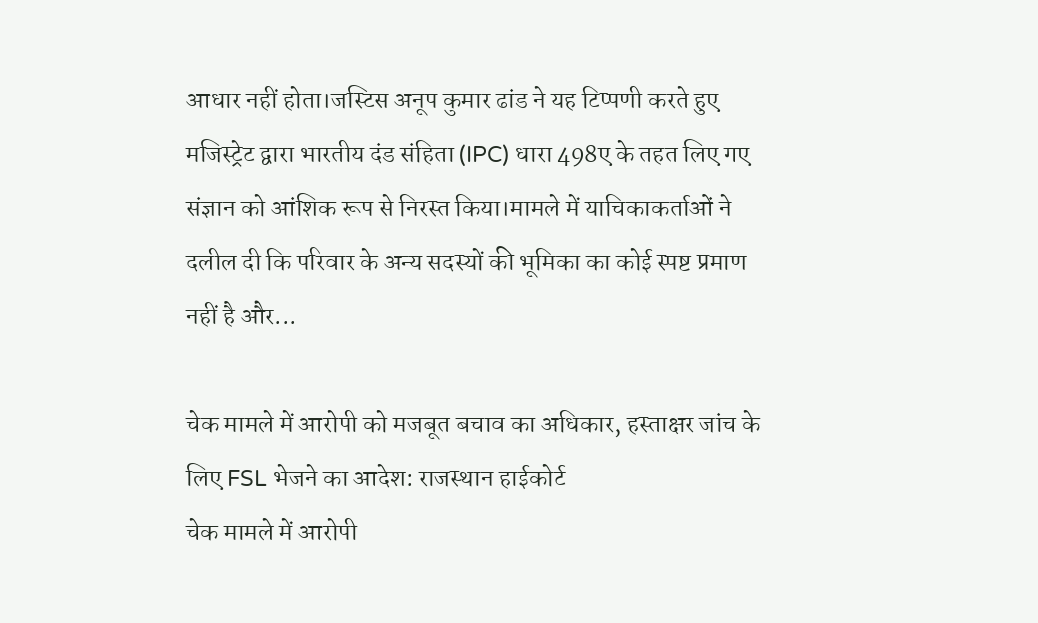आधार नहीं होता।जस्टिस अनूप कुमार ढांड ने यह टिप्पणी करते हुए मजिस्ट्रेट द्वारा भारतीय दंड संहिता (IPC) धारा 498ए के तहत लिए गए संज्ञान को आंशिक रूप से निरस्त किया।मामले में याचिकाकर्ताओं ने दलील दी कि परिवार के अन्य सदस्यों की भूमिका का कोई स्पष्ट प्रमाण नहीं है और...

चेक मामले में आरोपी को मजबूत बचाव का अधिकार, हस्ताक्षर जांच के लिए FSL भेजने का आदेश: राजस्थान हाईकोर्ट
चेक मामले में आरोपी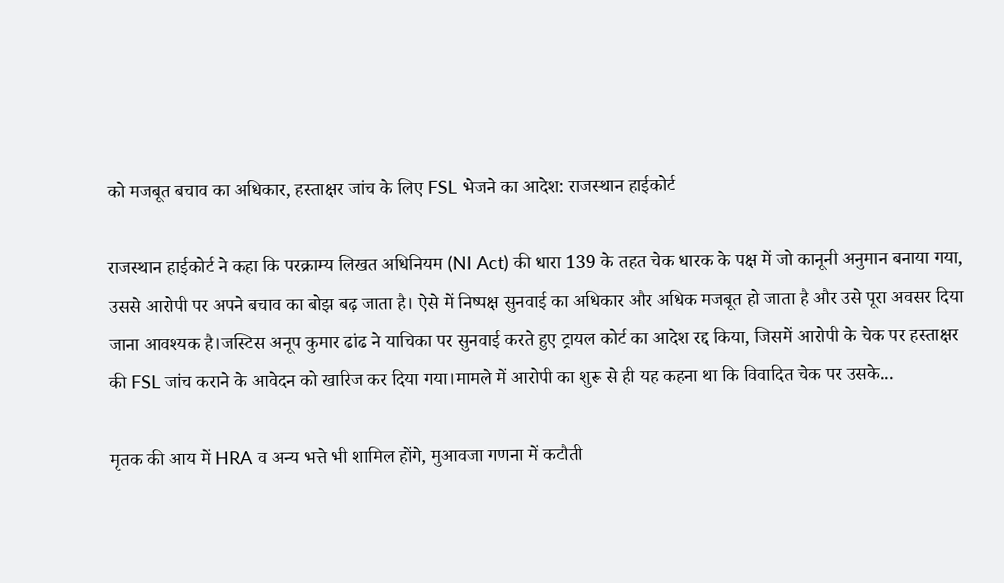को मजबूत बचाव का अधिकार, हस्ताक्षर जांच के लिए FSL भेजने का आदेश: राजस्थान हाईकोर्ट

राजस्थान हाईकोर्ट ने कहा कि परक्राम्य लिखत अधिनियम (NI Act) की धारा 139 के तहत चेक धारक के पक्ष में जो कानूनी अनुमान बनाया गया, उससे आरोपी पर अपने बचाव का बोझ बढ़ जाता है। ऐसे में निष्पक्ष सुनवाई का अधिकार और अधिक मजबूत हो जाता है और उसे पूरा अवसर दिया जाना आवश्यक है।जस्टिस अनूप कुमार ढांढ ने याचिका पर सुनवाई करते हुए ट्रायल कोर्ट का आदेश रद्द किया, जिसमें आरोपी के चेक पर हस्ताक्षर की FSL जांच कराने के आवेदन को खारिज कर दिया गया।मामले में आरोपी का शुरू से ही यह कहना था कि विवादित चेक पर उसके...

मृतक की आय में HRA व अन्य भत्ते भी शामिल होंगे, मुआवजा गणना में कटौती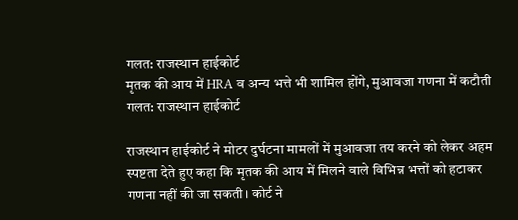गलत: राजस्थान हाईकोर्ट
मृतक की आय में HRA व अन्य भत्ते भी शामिल होंगे, मुआवजा गणना में कटौती गलत: राजस्थान हाईकोर्ट

राजस्थान हाईकोर्ट ने मोटर दुर्घटना मामलों में मुआवजा तय करने को लेकर अहम स्पष्टता देते हुए कहा कि मृतक की आय में मिलने वाले विभिन्न भत्तों को हटाकर गणना नहीं की जा सकती। कोर्ट ने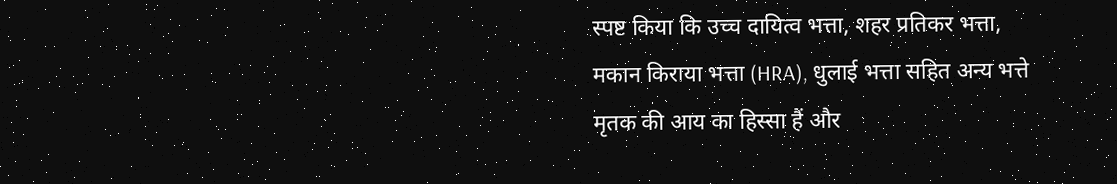स्पष्ट किया कि उच्च दायित्व भत्ता, शहर प्रतिकर भत्ता, मकान किराया भत्ता (HRA), धुलाई भत्ता सहित अन्य भत्ते मृतक की आय का हिस्सा हैं और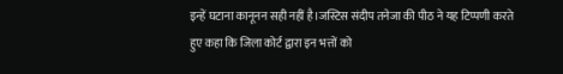इन्हें घटाना कानूनन सही नहीं है।जस्टिस संदीप तनेजा की पीठ ने यह टिप्पणी करते हुए कहा कि जिला कोर्ट द्वारा इन भत्तों को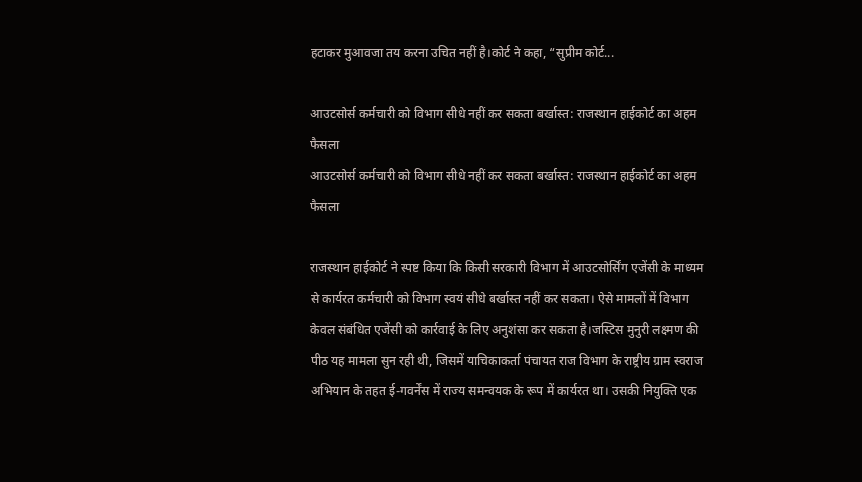हटाकर मुआवजा तय करना उचित नहीं है।कोर्ट ने कहा, “सुप्रीम कोर्ट...

आउटसोर्स कर्मचारी को विभाग सीधे नहीं कर सकता बर्खास्त: राजस्थान हाईकोर्ट का अहम फैसला
आउटसोर्स कर्मचारी को विभाग सीधे नहीं कर सकता बर्खास्त: राजस्थान हाईकोर्ट का अहम फैसला

राजस्थान हाईकोर्ट ने स्पष्ट किया कि किसी सरकारी विभाग में आउटसोर्सिंग एजेंसी के माध्यम से कार्यरत कर्मचारी को विभाग स्वयं सीधे बर्खास्त नहीं कर सकता। ऐसे मामलों में विभाग केवल संबंधित एजेंसी को कार्रवाई के लिए अनुशंसा कर सकता है।जस्टिस मुनुरी लक्ष्मण की पीठ यह मामला सुन रही थी, जिसमें याचिकाकर्ता पंचायत राज विभाग के राष्ट्रीय ग्राम स्वराज अभियान के तहत ई-गवर्नेंस में राज्य समन्वयक के रूप में कार्यरत था। उसकी नियुक्ति एक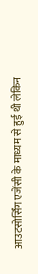आउटसोर्सिंग एजेंसी के माध्यम से हुई थी लेकिन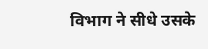विभाग ने सीधे उसके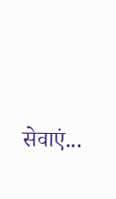सेवाएं...